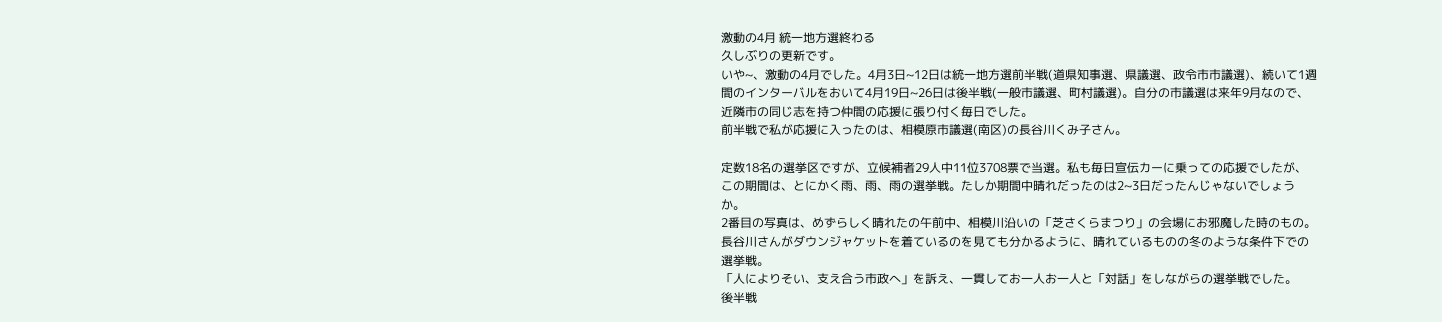激動の4月 統一地方選終わる
久しぶりの更新です。
いや~、激動の4月でした。4月3日~12日は統一地方選前半戦(道県知事選、県議選、政令市市議選)、続いて1週間のインターバルをおいて4月19日~26日は後半戦(一般市議選、町村議選)。自分の市議選は来年9月なので、近隣市の同じ志を持つ仲間の応援に張り付く毎日でした。
前半戦で私が応援に入ったのは、相模原市議選(南区)の長谷川くみ子さん。

定数18名の選挙区ですが、立候補者29人中11位3708票で当選。私も毎日宣伝カーに乗っての応援でしたが、この期間は、とにかく雨、雨、雨の選挙戦。たしか期間中晴れだったのは2~3日だったんじゃないでしょうか。
2番目の写真は、めずらしく晴れたの午前中、相模川沿いの「芝さくらまつり」の会場にお邪魔した時のもの。長谷川さんがダウンジャケットを着ているのを見ても分かるように、晴れているものの冬のような条件下での選挙戦。
「人によりそい、支え合う市政へ」を訴え、一貫してお一人お一人と「対話」をしながらの選挙戦でした。
後半戦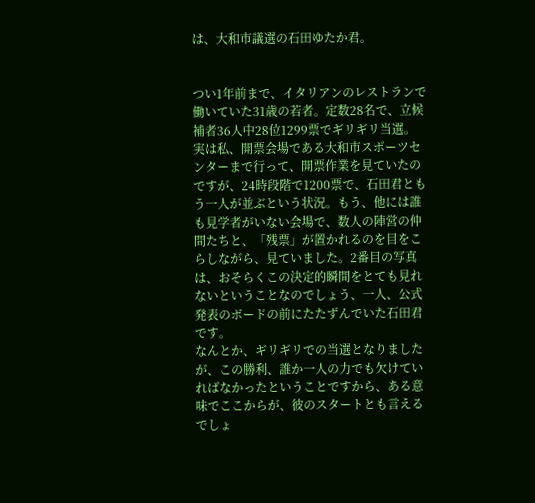は、大和市議選の石田ゆたか君。


つい1年前まで、イタリアンのレストランで働いていた31歳の若者。定数28名で、立候補者36人中28位1299票でギリギリ当選。
実は私、開票会場である大和市スポーツセンターまで行って、開票作業を見ていたのですが、24時段階で1200票で、石田君ともう一人が並ぶという状況。もう、他には誰も見学者がいない会場で、数人の陣営の仲間たちと、「残票」が置かれるのを目をこらしながら、見ていました。2番目の写真は、おそらくこの決定的瞬間をとても見れないということなのでしょう、一人、公式発表のボードの前にたたずんでいた石田君です。
なんとか、ギリギリでの当選となりましたが、この勝利、誰か一人の力でも欠けていればなかったということですから、ある意味でここからが、彼のスタートとも言えるでしょ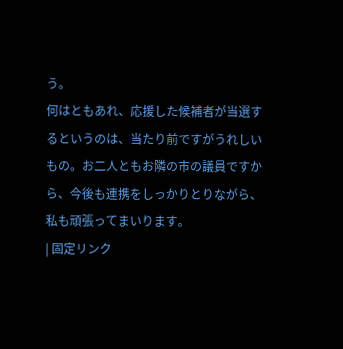う。
何はともあれ、応援した候補者が当選するというのは、当たり前ですがうれしいもの。お二人ともお隣の市の議員ですから、今後も連携をしっかりとりながら、私も頑張ってまいります。
| 固定リンク